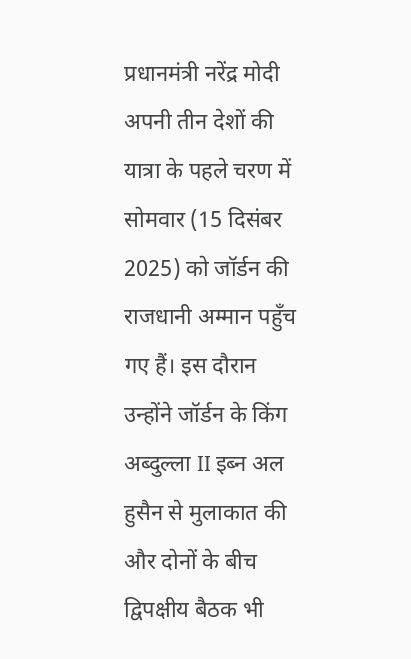प्रधानमंत्री नरेंद्र मोदी अपनी तीन देशों की यात्रा के पहले चरण में सोमवार (15 दिसंबर 2025) को जॉर्डन की राजधानी अम्मान पहुँच गए हैं। इस दौरान उन्होंने जॉर्डन के किंग अब्दुल्ला II इब्न अल हुसैन से मुलाकात की और दोनों के बीच द्विपक्षीय बैठक भी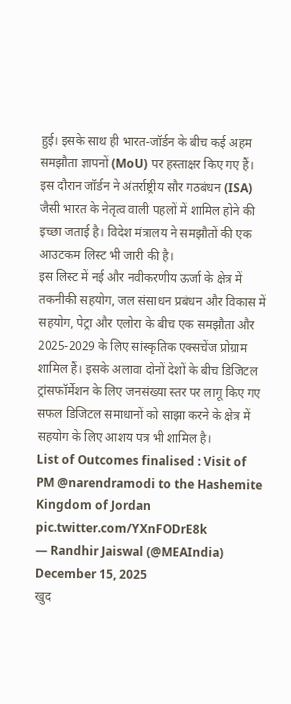हुई। इसके साथ ही भारत-जॉर्डन के बीच कई अहम समझौता ज्ञापनों (MoU) पर हस्ताक्षर किए गए हैं।
इस दौरान जॉर्डन ने अंतर्राष्ट्रीय सौर गठबंधन (ISA) जैसी भारत के नेतृत्व वाली पहलों में शामिल होने की इच्छा जताई है। विदेश मंत्रालय ने समझौतों की एक आउटकम लिस्ट भी जारी की है।
इस लिस्ट में नई और नवीकरणीय ऊर्जा के क्षेत्र में तकनीकी सहयोग, जल संसाधन प्रबंधन और विकास में सहयोग, पेट्रा और एलोरा के बीच एक समझौता और 2025-2029 के लिए सांस्कृतिक एक्सचेंज प्रोग्राम शामिल हैं। इसके अलावा दोनों देशों के बीच डिजिटल ट्रांसफॉर्मेशन के लिए जनसंख्या स्तर पर लागू किए गए सफल डिजिटल समाधानों को साझा करने के क्षेत्र में सहयोग के लिए आशय पत्र भी शामिल है।
List of Outcomes finalised : Visit of PM @narendramodi to the Hashemite Kingdom of Jordan pic.twitter.com/YXnFODrE8k
— Randhir Jaiswal (@MEAIndia) December 15, 2025
खुद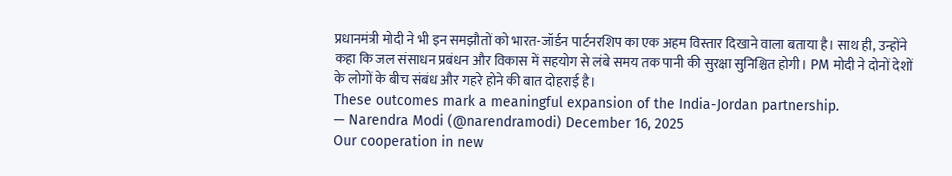प्रधानमंत्री मोदी ने भी इन समझौतों को भारत-जॉर्डन पार्टनरशिप का एक अहम विस्तार दिखाने वाला बताया है। साथ ही, उन्होंने कहा कि जल संसाधन प्रबंधन और विकास में सहयोग से लंबे समय तक पानी की सुरक्षा सुनिश्चित होगी। PM मोदी ने दोनों देशों के लोगों के बीच संबंध और गहरे होने की बात दोहराई है।
These outcomes mark a meaningful expansion of the India-Jordan partnership.
— Narendra Modi (@narendramodi) December 16, 2025
Our cooperation in new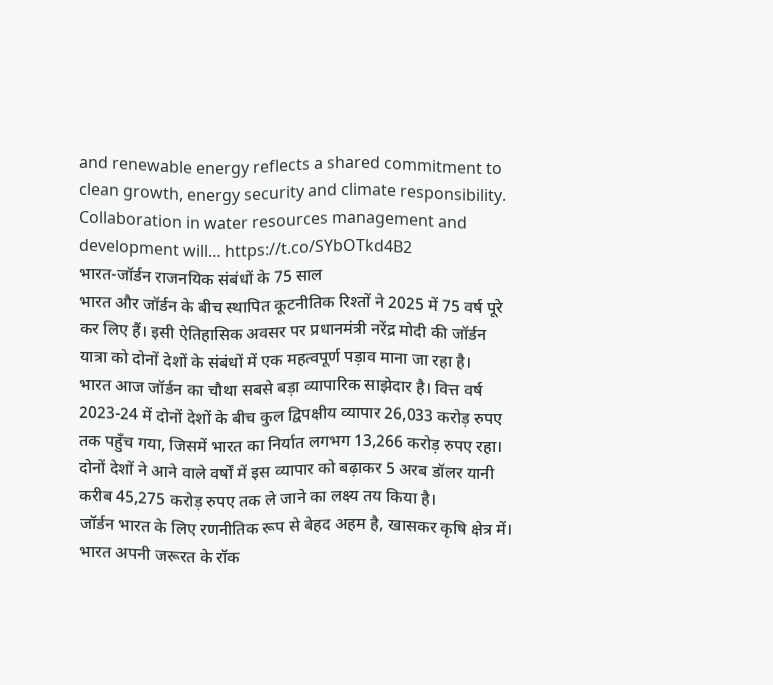and renewable energy reflects a shared commitment to clean growth, energy security and climate responsibility.
Collaboration in water resources management and development will… https://t.co/SYbOTkd4B2
भारत-जॉर्डन राजनयिक संबंधों के 75 साल
भारत और जॉर्डन के बीच स्थापित कूटनीतिक रिश्तों ने 2025 में 75 वर्ष पूरे कर लिए हैं। इसी ऐतिहासिक अवसर पर प्रधानमंत्री नरेंद्र मोदी की जॉर्डन यात्रा को दोनों देशों के संबंधों में एक महत्वपूर्ण पड़ाव माना जा रहा है।
भारत आज जॉर्डन का चौथा सबसे बड़ा व्यापारिक साझेदार है। वित्त वर्ष 2023-24 में दोनों देशों के बीच कुल द्विपक्षीय व्यापार 26,033 करोड़ रुपए तक पहुँच गया, जिसमें भारत का निर्यात लगभग 13,266 करोड़ रुपए रहा। दोनों देशों ने आने वाले वर्षों में इस व्यापार को बढ़ाकर 5 अरब डॉलर यानी करीब 45,275 करोड़ रुपए तक ले जाने का लक्ष्य तय किया है।
जॉर्डन भारत के लिए रणनीतिक रूप से बेहद अहम है, खासकर कृषि क्षेत्र में। भारत अपनी जरूरत के रॉक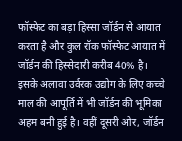फॉस्फेट का बड़ा हिस्सा जॉर्डन से आयात करता है और कुल रॉक फॉस्फेट आयात में जॉर्डन की हिस्सेदारी करीब 40% है। इसके अलावा उर्वरक उद्योग के लिए कच्चे माल की आपूर्ति में भी जॉर्डन की भूमिका अहम बनी हुई है। वहीं दूसरी ओर, जॉर्डन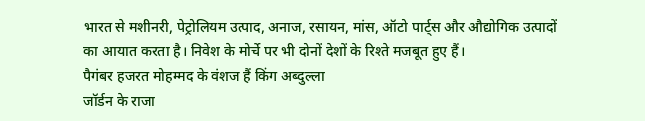भारत से मशीनरी, पेट्रोलियम उत्पाद, अनाज, रसायन, मांस, ऑटो पार्ट्स और औद्योगिक उत्पादों का आयात करता है। निवेश के मोर्चे पर भी दोनों देशों के रिश्ते मजबूत हुए हैं।
पैगंबर हजरत मोहम्मद के वंशज हैं किंग अब्दुल्ला
जॉर्डन के राजा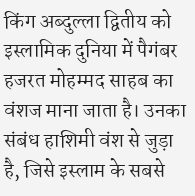किंग अब्दुल्ला द्वितीय को इस्लामिक दुनिया में पैगंबर हजरत मोहम्मद साहब का वंशज माना जाता है। उनका संबंध हाशिमी वंश से जुड़ा है, जिसे इस्लाम के सबसे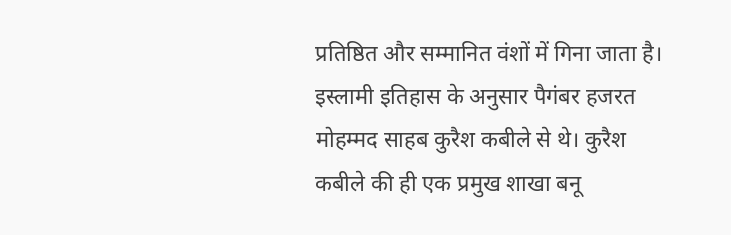प्रतिष्ठित और सम्मानित वंशों में गिना जाता है।
इस्लामी इतिहास के अनुसार पैगंबर हजरत मोहम्मद साहब कुरैश कबीले से थे। कुरैश कबीले की ही एक प्रमुख शाखा बनू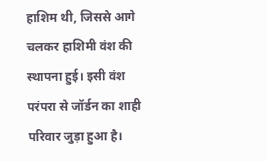हाशिम थी, जिससे आगे चलकर हाशिमी वंश की स्थापना हुई। इसी वंश परंपरा से जॉर्डन का शाही परिवार जुड़ा हुआ है।